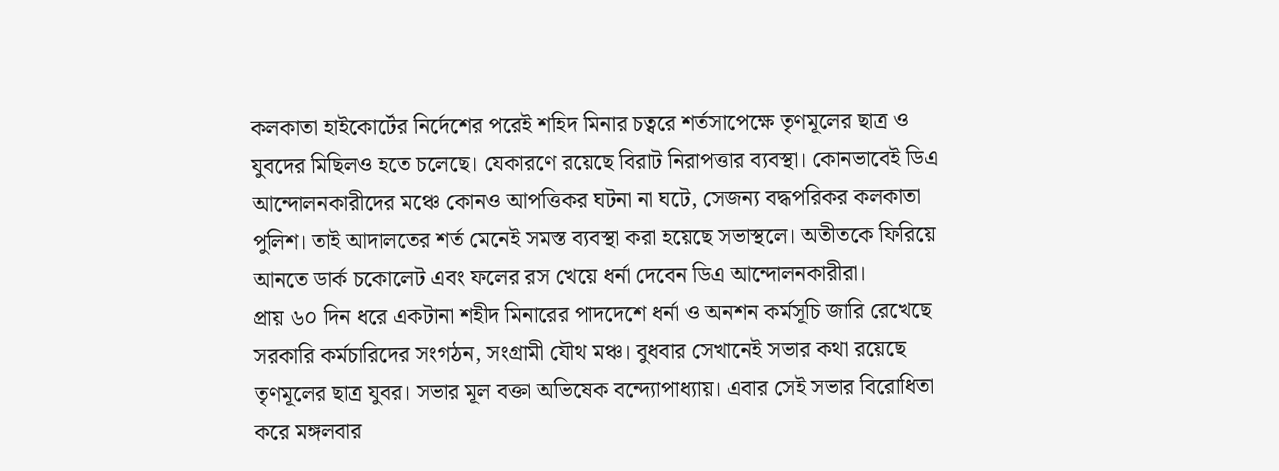কলকাতা হাইকোর্টের নির্দেশের পরেই শহিদ মিনার চত্বরে শর্তসাপেক্ষে তৃণমূলের ছাত্র ও যুবদের মিছিলও হতে চলেছে। যেকারণে রয়েছে বিরাট নিরাপত্তার ব্যবস্থা। কোনভাবেই ডিএ আন্দোলনকারীদের মঞ্চে কোনও আপত্তিকর ঘটনা না ঘটে, সেজন্য বদ্ধপরিকর কলকাতা পুলিশ। তাই আদালতের শর্ত মেনেই সমস্ত ব্যবস্থা করা হয়েছে সভাস্থলে। অতীতকে ফিরিয়ে আনতে ডার্ক চকোলেট এবং ফলের রস খেয়ে ধর্না দেবেন ডিএ আন্দোলনকারীরা।
প্রায় ৬০ দিন ধরে একটানা শহীদ মিনারের পাদদেশে ধর্না ও অনশন কর্মসূচি জারি রেখেছে সরকারি কর্মচারিদের সংগঠন, সংগ্রামী যৌথ মঞ্চ। বুধবার সেখানেই সভার কথা রয়েছে তৃণমূলের ছাত্র যুবর। সভার মূল বক্তা অভিষেক বন্দ্যোপাধ্যায়। এবার সেই সভার বিরোধিতা করে মঙ্গলবার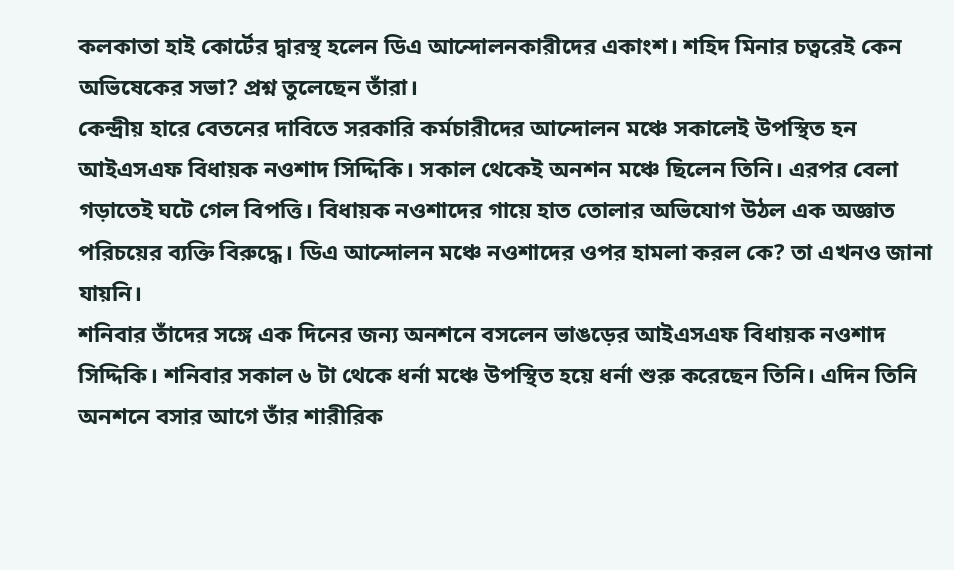কলকাতা হাই কোর্টের দ্বারস্থ হলেন ডিএ আন্দোলনকারীদের একাংশ। শহিদ মিনার চত্বরেই কেন অভিষেকের সভা? প্রশ্ন তুলেছেন তাঁরা।
কেন্দ্রীয় হারে বেতনের দাবিতে সরকারি কর্মচারীদের আন্দোলন মঞ্চে সকালেই উপস্থিত হন আইএসএফ বিধায়ক নওশাদ সিদ্দিকি। সকাল থেকেই অনশন মঞ্চে ছিলেন তিনি। এরপর বেলা গড়াতেই ঘটে গেল বিপত্তি। বিধায়ক নওশাদের গায়ে হাত তোলার অভিযোগ উঠল এক অজ্ঞাত পরিচয়ের ব্যক্তি বিরুদ্ধে। ডিএ আন্দোলন মঞ্চে নওশাদের ওপর হামলা করল কে? তা এখনও জানা যায়নি।
শনিবার তাঁদের সঙ্গে এক দিনের জন্য অনশনে বসলেন ভাঙড়ের আইএসএফ বিধায়ক নওশাদ সিদ্দিকি। শনিবার সকাল ৬ টা থেকে ধর্না মঞ্চে উপস্থিত হয়ে ধর্না শুরু করেছেন তিনি। এদিন তিনি অনশনে বসার আগে তাঁর শারীরিক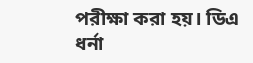পরীক্ষা করা হয়। ডিএ ধর্না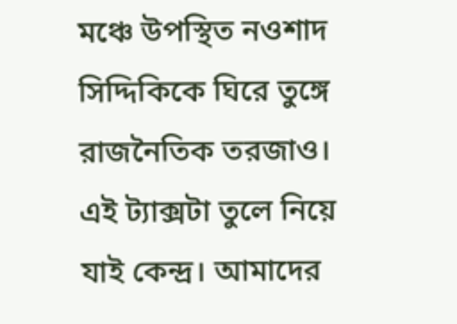মঞ্চে উপস্থিত নওশাদ সিদ্দিকিকে ঘিরে তুঙ্গে রাজনৈতিক তরজাও।
এই ট্যাক্সটা তুলে নিয়ে যাই কেন্দ্র। আমাদের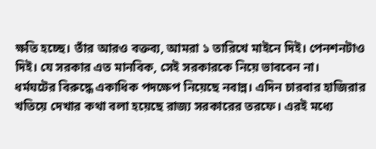ক্ষতি হচ্ছে। তাঁর আরও বক্তব্য, আমরা ১ তারিখে মাইনে দিই। পেনশনটাও দিই। যে সরকার এত মানবিক, সেই সরকারকে নিয়ে ভাববেন না।
ধর্মঘটের বিরুদ্ধে একাধিক পদক্ষেপ নিয়েছে নবান্ন। এদিন চারবার হাজিরার খতিয়ে দেখার কথা বলা হয়েছে রাজ্য সরকারের তরফে। এরই মধ্যে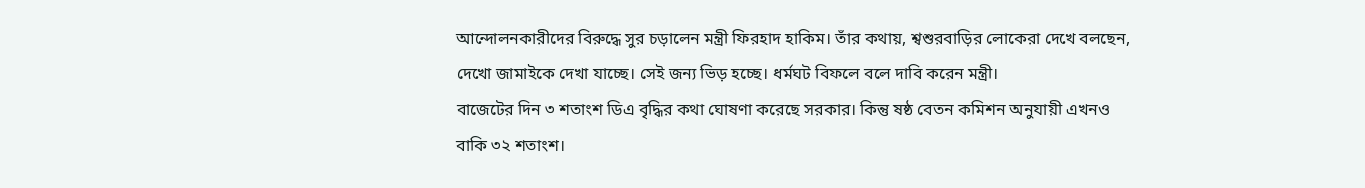আন্দোলনকারীদের বিরুদ্ধে সুর চড়ালেন মন্ত্রী ফিরহাদ হাকিম। তাঁর কথায়, শ্বশুরবাড়ির লোকেরা দেখে বলছেন, দেখো জামাইকে দেখা যাচ্ছে। সেই জন্য ভিড় হচ্ছে। ধর্মঘট বিফলে বলে দাবি করেন মন্ত্রী।
বাজেটের দিন ৩ শতাংশ ডিএ বৃদ্ধির কথা ঘোষণা করেছে সরকার। কিন্তু ষষ্ঠ বেতন কমিশন অনুযায়ী এখনও বাকি ৩২ শতাংশ।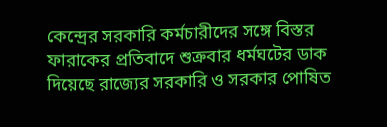কেন্দ্রের সরকারি কর্মচারীদের সঙ্গে বিস্তর ফারাকের প্রতিবাদে শুক্রবার ধর্মঘটের ডাক দিয়েছে রাজ্যের সরকারি ও সরকার পোষিত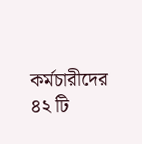কর্মচারীদের ৪২ টি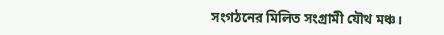সংগঠনের মিলিত সংগ্রামী যৌথ মঞ্চ।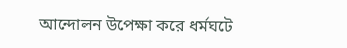আন্দোলন উপেক্ষা করে ধর্মঘটে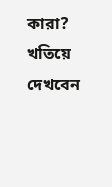কারা? খতিয়ে দেখবেন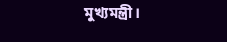মুখ্যমন্ত্রী।